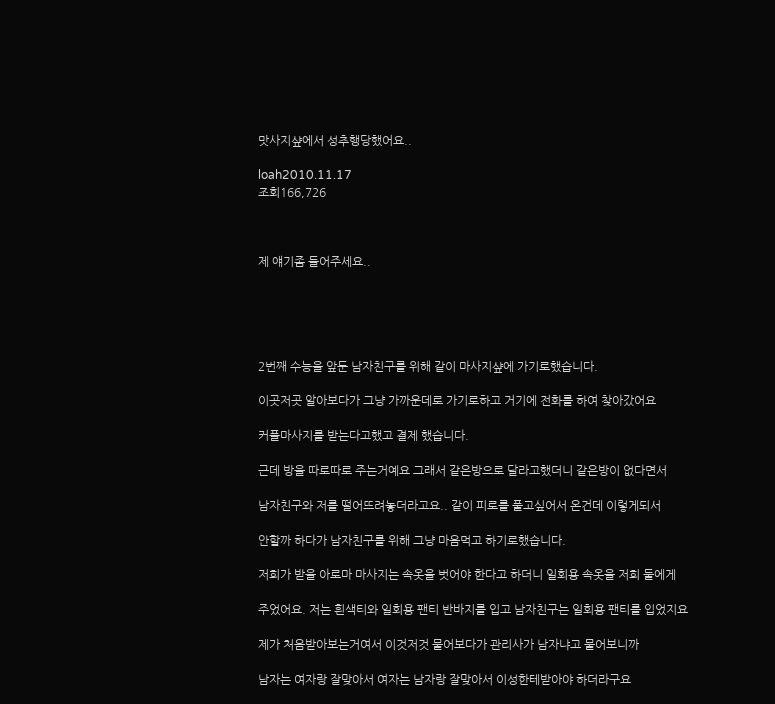맛사지샾에서 성추행당했어요..

loah2010.11.17
조회166,726



제 얘기좀 들어주세요..





2번째 수능을 앞둔 남자친구를 위해 같이 마사지샾에 가기로했습니다.

이곳저곳 알아보다가 그냥 가까운데로 가기로하고 거기에 전화를 하여 찾아갔어요

커플마사지를 받는다고했고 결제 했습니다.

근데 방을 따로따로 주는거예요 그래서 같은방으로 달라고했더니 같은방이 없다면서

남자친구와 저를 떨어뜨려놓더라고요.. 같이 피로를 풀고싶어서 온건데 이렇게되서

안할까 하다가 남자친구를 위해 그냥 마음먹고 하기로했습니다.

저희가 받을 아로마 마사지는 속옷을 벗어야 한다고 하더니 일회용 속옷을 저희 둘에게

주었어요. 저는 흰색티와 일회용 팬티 반바지를 입고 남자친구는 일회용 팬티를 입었지요

제가 처음받아보는거여서 이것저것 물어보다가 관리사가 남자냐고 물어보니까

남자는 여자랑 잘맞아서 여자는 남자랑 잘맞아서 이성한테받아야 하더라구요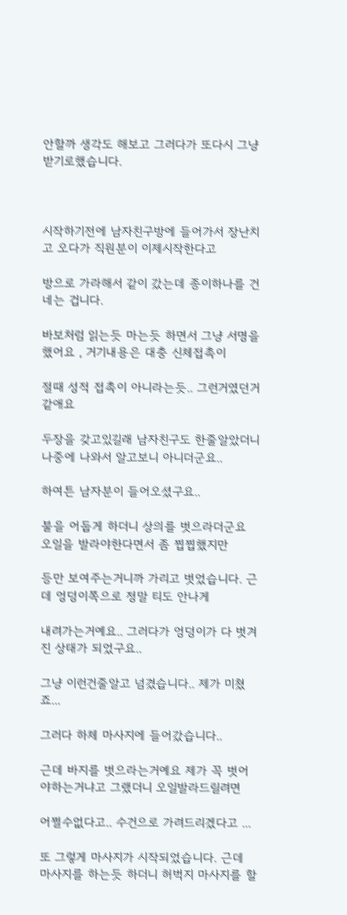안할까 생각도 해보고 그러다가 또다시 그냥 받기로했습니다.



시작하기전에 남자친구방에 들어가서 장난치고 오다가 직원분이 이제시작한다고

방으로 가라해서 같이 갔는데 종이하나를 건네는 겁니다.

바보처럼 읽는듯 마는듯 하면서 그냥 서명을 했어요 , 거기내용은 대충 신체접촉이

절때 성적 접촉이 아니라는듯.. 그런거였던거같애요

두장을 갖고있길래 남자친구도 한줄알았더니 나중에 나와서 알고보니 아니더군요..

하여튼 남자분이 들어오셨구요..

불을 어둡게 하더니 상의를 벗으라더군요 오일을 발라야한다면서 좀 찝찝했지만

등만 보여주는거니까 가리고 벗었습니다. 근데 엉덩이쪽으로 정말 티도 안나게

내려가는거예요.. 그러다가 엉덩이가 다 벗겨진 상태가 되었구요..

그냥 이런건줄알고 넘겼습니다.. 제가 미쳤죠...

그러다 하체 마사지에 들어갔습니다..

근데 바지를 벗으라는거예요 제가 꼭 벗어야하는거냐고 그랬더니 오일발라드릴려면

어쩔수없다고.. 수건으로 가려드리겠다고 ...

또 그렇게 마사지가 시작되었습니다. 근데 마사지를 하는듯 하더니 허벅지 마사지를 할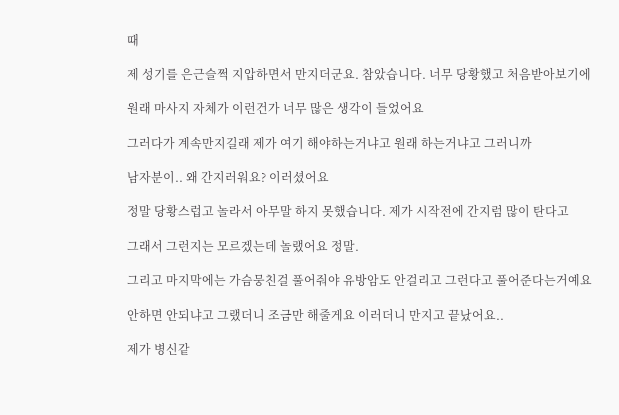때

제 성기를 은근슬쩍 지압하면서 만지더군요. 참았습니다. 너무 당황했고 처음받아보기에

원래 마사지 자체가 이런건가 너무 많은 생각이 들었어요

그러다가 계속만지길래 제가 여기 해야하는거냐고 원래 하는거냐고 그러니까

남자분이.. 왜 간지러워요? 이러셨어요

정말 당황스럽고 놀라서 아무말 하지 못했습니다. 제가 시작전에 간지럼 많이 탄다고

그래서 그런지는 모르겠는데 놀랬어요 정말.

그리고 마지막에는 가슴뭉친걸 풀어줘야 유방암도 안걸리고 그런다고 풀어준다는거예요

안하면 안되냐고 그랬더니 조금만 해줄게요 이러더니 만지고 끝났어요..

제가 병신같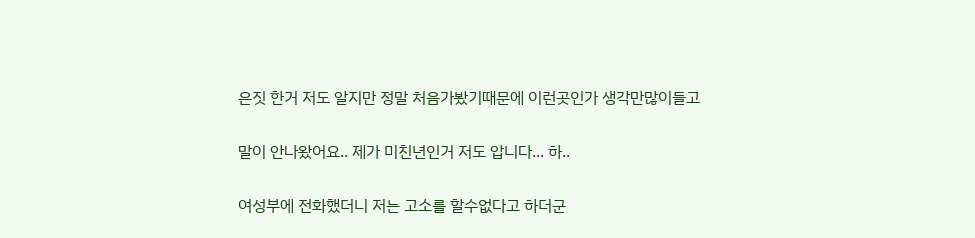은짓 한거 저도 알지만 정말 처음가봤기때문에 이런곳인가 생각만많이들고

말이 안나왔어요.. 제가 미친년인거 저도 압니다... 하..

여성부에 전화했더니 저는 고소를 할수없다고 하더군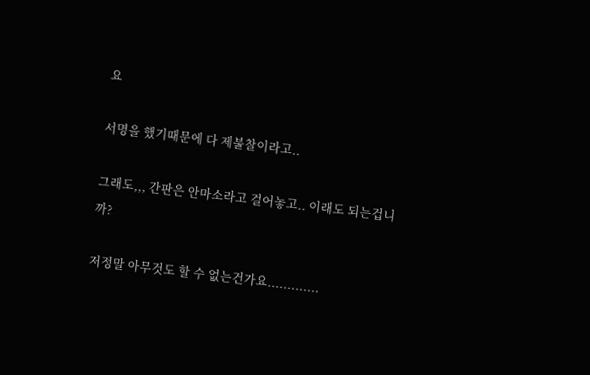요

서명을 했기때문에 다 제불찰이라고..

그래도,,, 간판은 안마소라고 걸어놓고.. 이래도 되는겁니까?

저정말 아무것도 할 수 없는건가요.............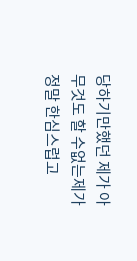당하기만했던 제가 아무것도 할 수없는제가 정말 한심스럽고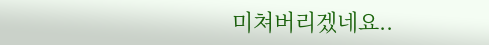미쳐버리겠네요..